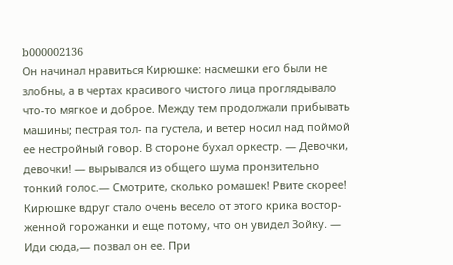b000002136
Он начинал нравиться Кирюшке: насмешки его были не злобны, а в чертах красивого чистого лица проглядывало что-то мягкое и доброе. Между тем продолжали прибывать машины; пестрая тол- па густела, и ветер носил над поймой ее нестройный говор. В стороне бухал оркестр. — Девочки, девочки! — вырывался из общего шума пронзительно тонкий голос.— Смотрите, сколько ромашек! Рвите скорее! Кирюшке вдруг стало очень весело от этого крика востор- женной горожанки и еще потому, что он увидел Зойку. — Иди сюда,— позвал он ее. При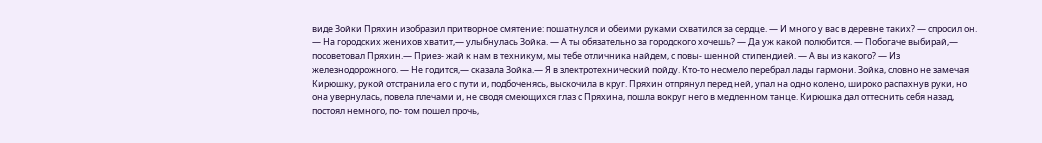виде Зойки Пряхин изобразил притворное смятение: пошатнулся и обеими руками схватился за сердце. — И много у вас в деревне таких? — спросил он. — На городских женихов хватит,— улыбнулась Зойка. — А ты обязательно за городского хочешь? — Да уж какой полюбится. — Побогаче выбирай,— посоветовал Пряхин.— Приез- жай к нам в техникум, мы тебе отличника найдем, с повы- шенной стипендией. — А вы из какого? — Из железнодорожного. — Не годится,— сказала Зойка.— Я в злектротехнический пойду. Кто-то несмело перебрал лады гармони. Зойка, словно не замечая Кирюшку, рукой отстранила его с пути и, подбоченясь, выскочила в круг. Пряхин отпрянул перед ней, упал на одно колено, широко распахнув руки, но она увернулась, повела плечами и, не сводя смеющихся глаз с Пряхина, пошла вокруг него в медленном танце. Кирюшка дал оттеснить себя назад, постоял немного, по- том пошел прочь,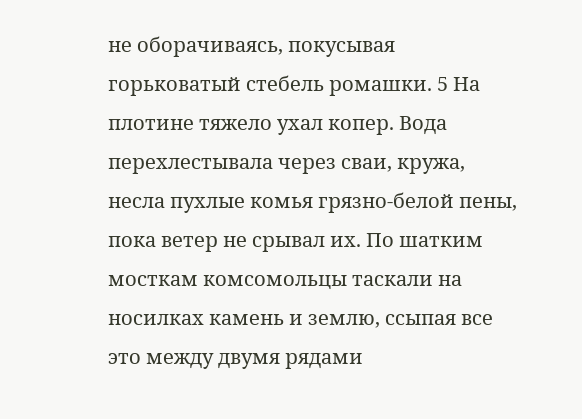не оборачиваясь, покусывая горьковатый стебель ромашки. 5 На плотине тяжело ухал копер. Вода перехлестывала через сваи, кружа, несла пухлые комья грязно-белой пены, пока ветер не срывал их. По шатким мосткам комсомольцы таскали на носилках камень и землю, ссыпая все это между двумя рядами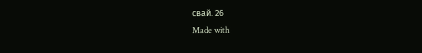свай. 26
Made with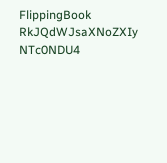FlippingBook
RkJQdWJsaXNoZXIy NTc0NDU4